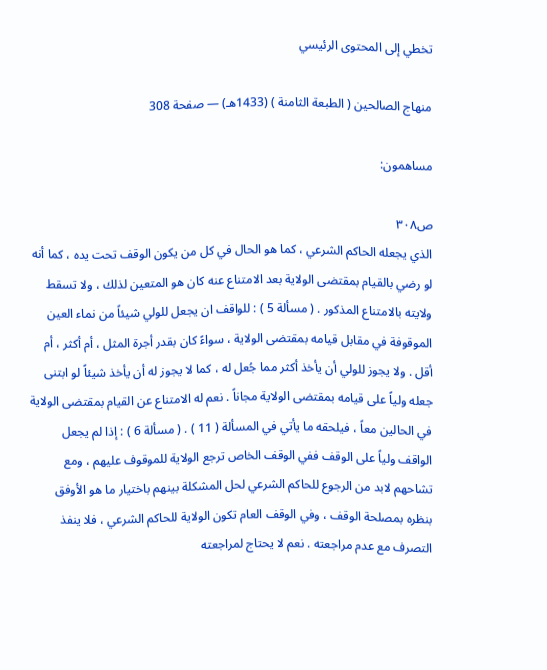تخطي إلى المحتوى الرئيسي

منهاج الصالحين ( الطبعة الثامنة ) (1433هـ) — صفحة 308

مساهمون:

ص٣٠٨
الذي يجعله الحاكم الشرعي ، كما هو الحال في كل من يكون الوقف تحت يده ، كما أنه لو رضي بالقيام بمقتضى الولاية بعد الامتناع عنه كان هو المتعين لذلك ، ولا تسقط ولايته بالامتناع المذكور . ( مسألة 5 ) : للواقف ان يجعل للولي شيئاً من نماء العين الموقوفة في مقابل قيامه بمقتضى الولاية ، سواءً كان بقدر أجرة المثل ، أم أكثر ، أم أقل . ولا يجوز للولي أن يأخذ أكثر مما جُعل له ، كما لا يجوز له أن يأخذ شيئاً لو ابتنى جعله ولياً على قيامه بمقتضى الولاية مجاناً . نعم له الامتناع عن القيام بمقتضى الولاية في الحالين معاً ، فيلحقه ما يأتي في المسألة ( 11 ) . ( مسألة 6 ) : إذا لم يجعل الواقف ولياً على الوقف ففي الوقف الخاص ترجع الولاية للموقوف عليهم ، ومع تشاحهم لابد من الرجوع للحاكم الشرعي لحل المشكلة بينهم باختيار ما هو الأوفق بنظره بمصلحة الوقف ، وفي الوقف العام تكون الولاية للحاكم الشرعي ، فلا ينفذ التصرف مع عدم مراجعته . نعم لا يحتاج لمراجعته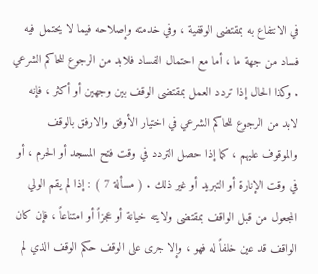في الانتفاع به بمقتضى الوقفية ، وفي خدمته وإصلاحه فيما لا يحتمل فيه فساد من جهة ما ، أما مع احتمال الفساد فلابد من الرجوع للحاكم الشرعي . وكذا الحال إذا تردد العمل بمقتضى الوقف بين وجهين أو أكثر ، فإنه لابد من الرجوع للحاكم الشرعي في اختيار الأوفق والارفق بالوقف والموقوف عليهم ، كما إذا حصل التردد في وقت فتح المسجد أو الحرم ، أو في وقت الإنارة أو التبريد أو غير ذلك . ( مسألة 7 ) : إذا لم يقم الولي المجعول من قبل الواقف بمقتضى ولايته خيانة أو عجزاً أو امتناعاً ، فإن كان الواقف قد عين خلفاً له فهو ، وإلا جرى على الوقف حكم الوقف الذي لم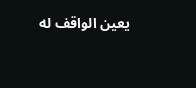يعين الواقف له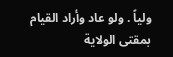ولياً . ولو عاد وأراد القيام بمقتى الولاية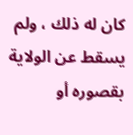كان له ذلك ، ولم يسقط عن الولاية بقصوره أو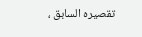تقصيره السابق ،